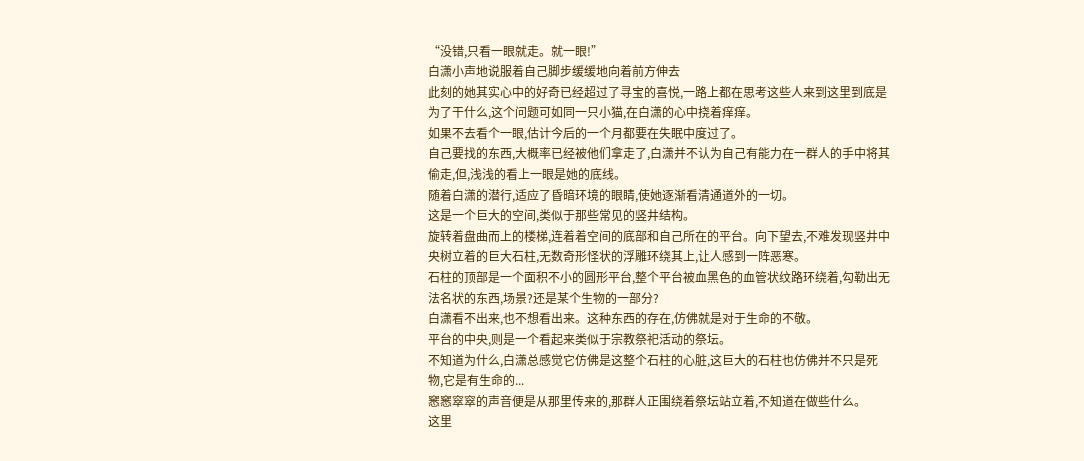“没错,只看一眼就走。就一眼!”
白潇小声地说服着自己脚步缓缓地向着前方伸去
此刻的她其实心中的好奇已经超过了寻宝的喜悦,一路上都在思考这些人来到这里到底是为了干什么,这个问题可如同一只小猫,在白潇的心中挠着痒痒。
如果不去看个一眼,估计今后的一个月都要在失眠中度过了。
自己要找的东西,大概率已经被他们拿走了,白潇并不认为自己有能力在一群人的手中将其偷走,但,浅浅的看上一眼是她的底线。
随着白潇的潜行,适应了昏暗环境的眼睛,使她逐渐看清通道外的一切。
这是一个巨大的空间,类似于那些常见的竖井结构。
旋转着盘曲而上的楼梯,连着着空间的底部和自己所在的平台。向下望去,不难发现竖井中央树立着的巨大石柱,无数奇形怪状的浮雕环绕其上,让人感到一阵恶寒。
石柱的顶部是一个面积不小的圆形平台,整个平台被血黑色的血管状纹路环绕着,勾勒出无法名状的东西,场景?还是某个生物的一部分?
白潇看不出来,也不想看出来。这种东西的存在,仿佛就是对于生命的不敬。
平台的中央,则是一个看起来类似于宗教祭祀活动的祭坛。
不知道为什么,白潇总感觉它仿佛是这整个石柱的心脏,这巨大的石柱也仿佛并不只是死物,它是有生命的...
窸窸窣窣的声音便是从那里传来的,那群人正围绕着祭坛站立着,不知道在做些什么。
这里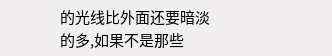的光线比外面还要暗淡的多,如果不是那些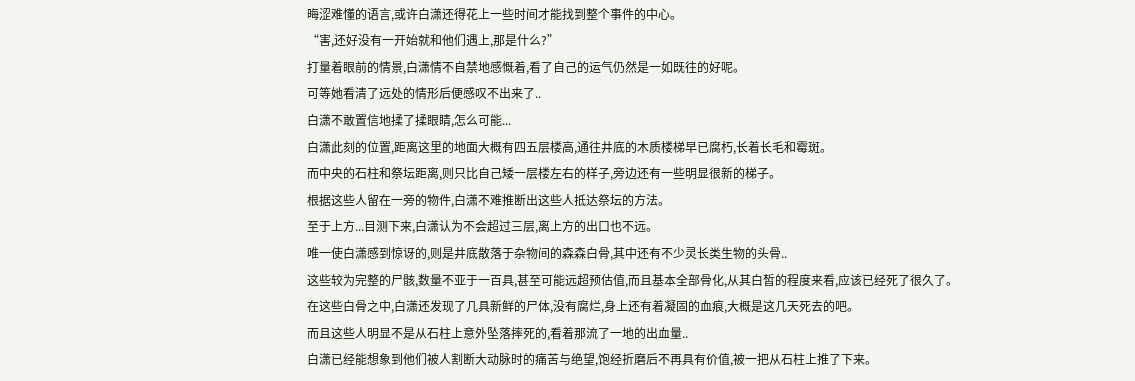晦涩难懂的语言,或许白潇还得花上一些时间才能找到整个事件的中心。
“害,还好没有一开始就和他们遇上,那是什么?”
打量着眼前的情景,白潇情不自禁地感慨着,看了自己的运气仍然是一如既往的好呢。
可等她看清了远处的情形后便感叹不出来了..
白潇不敢置信地揉了揉眼睛,怎么可能...
白潇此刻的位置,距离这里的地面大概有四五层楼高,通往井底的木质楼梯早已腐朽,长着长毛和霉斑。
而中央的石柱和祭坛距离,则只比自己矮一层楼左右的样子,旁边还有一些明显很新的梯子。
根据这些人留在一旁的物件,白潇不难推断出这些人抵达祭坛的方法。
至于上方...目测下来,白潇认为不会超过三层,离上方的出口也不远。
唯一使白潇感到惊讶的,则是井底散落于杂物间的森森白骨,其中还有不少灵长类生物的头骨..
这些较为完整的尸骸,数量不亚于一百具,甚至可能远超预估值,而且基本全部骨化,从其白皙的程度来看,应该已经死了很久了。
在这些白骨之中,白潇还发现了几具新鲜的尸体,没有腐烂,身上还有着凝固的血痕,大概是这几天死去的吧。
而且这些人明显不是从石柱上意外坠落摔死的,看着那流了一地的出血量..
白潇已经能想象到他们被人割断大动脉时的痛苦与绝望,饱经折磨后不再具有价值,被一把从石柱上推了下来。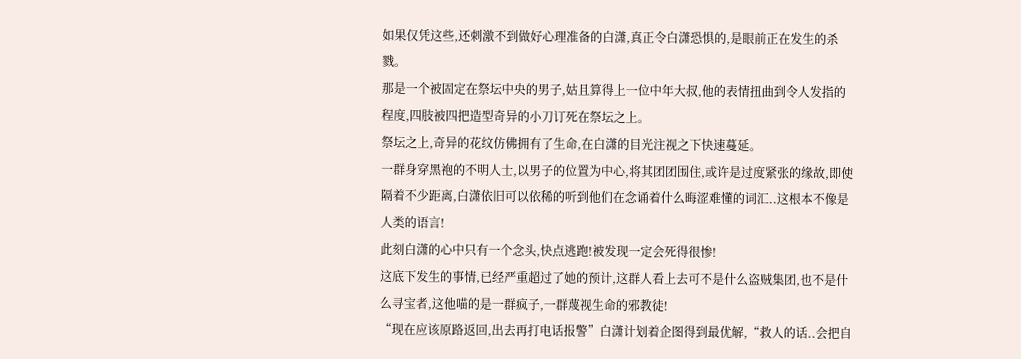如果仅凭这些,还刺激不到做好心理准备的白潇,真正令白潇恐惧的,是眼前正在发生的杀戮。
那是一个被固定在祭坛中央的男子,姑且算得上一位中年大叔,他的表情扭曲到令人发指的程度,四肢被四把造型奇异的小刀订死在祭坛之上。
祭坛之上,奇异的花纹仿佛拥有了生命,在白潇的目光注视之下快速蔓延。
一群身穿黑袍的不明人士,以男子的位置为中心,将其团团围住,或许是过度紧张的缘故,即使隔着不少距离,白潇依旧可以依稀的听到他们在念诵着什么晦涩难懂的词汇..这根本不像是人类的语言!
此刻白潇的心中只有一个念头,快点逃跑!被发现一定会死得很惨!
这底下发生的事情,已经严重超过了她的预计,这群人看上去可不是什么盗贼集团,也不是什么寻宝者,这他喵的是一群疯子,一群蔑视生命的邪教徒!
“现在应该原路返回,出去再打电话报警”白潇计划着企图得到最优解,“救人的话..会把自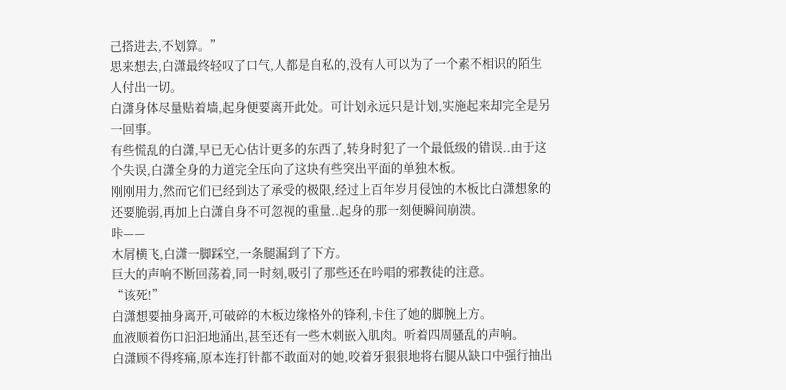己搭进去,不划算。”
思来想去,白潇最终轻叹了口气,人都是自私的,没有人可以为了一个素不相识的陌生人付出一切。
白潇身体尽量贴着墙,起身便要离开此处。可计划永远只是计划,实施起来却完全是另一回事。
有些慌乱的白潇,早已无心估计更多的东西了,转身时犯了一个最低级的错误..由于这个失误,白潇全身的力道完全压向了这块有些突出平面的单独木板。
刚刚用力,然而它们已经到达了承受的极限,经过上百年岁月侵蚀的木板比白潇想象的还要脆弱,再加上白潇自身不可忽视的重量..起身的那一刻便瞬间崩溃。
咔——
木屑横飞,白潇一脚踩空,一条腿漏到了下方。
巨大的声响不断回荡着,同一时刻,吸引了那些还在吟唱的邪教徒的注意。
“该死!”
白潇想要抽身离开,可破碎的木板边缘格外的锋利,卡住了她的脚腕上方。
血液顺着伤口汩汩地涌出,甚至还有一些木刺嵌入肌肉。听着四周骚乱的声响。
白潇顾不得疼痛,原本连打针都不敢面对的她,咬着牙狠狠地将右腿从缺口中强行抽出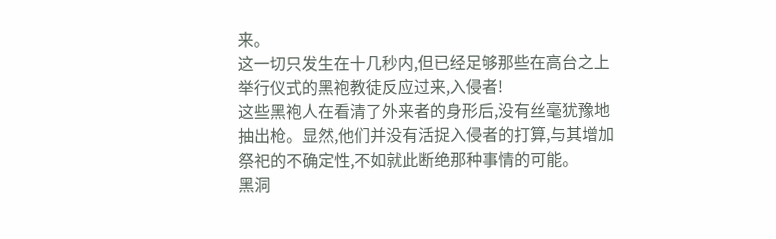来。
这一切只发生在十几秒内,但已经足够那些在高台之上举行仪式的黑袍教徒反应过来,入侵者!
这些黑袍人在看清了外来者的身形后,没有丝毫犹豫地抽出枪。显然,他们并没有活捉入侵者的打算,与其增加祭祀的不确定性,不如就此断绝那种事情的可能。
黑洞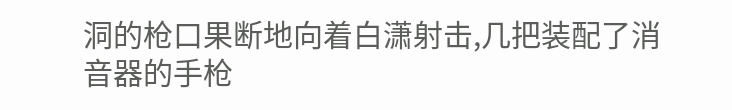洞的枪口果断地向着白潇射击,几把装配了消音器的手枪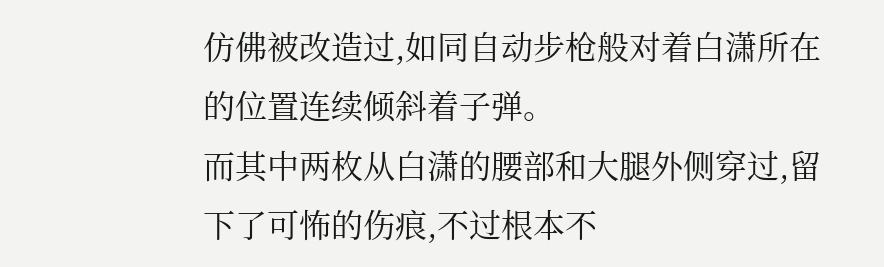仿佛被改造过,如同自动步枪般对着白潇所在的位置连续倾斜着子弹。
而其中两枚从白潇的腰部和大腿外侧穿过,留下了可怖的伤痕,不过根本不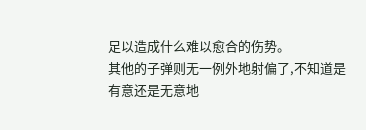足以造成什么难以愈合的伤势。
其他的子弹则无一例外地射偏了,不知道是有意还是无意地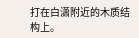打在白潇附近的木质结构上。